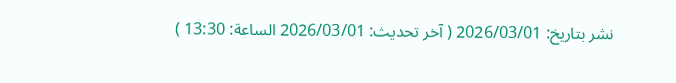نشر بتاريخ: 2026/03/01 ( آخر تحديث: 2026/03/01 الساعة: 13:30 )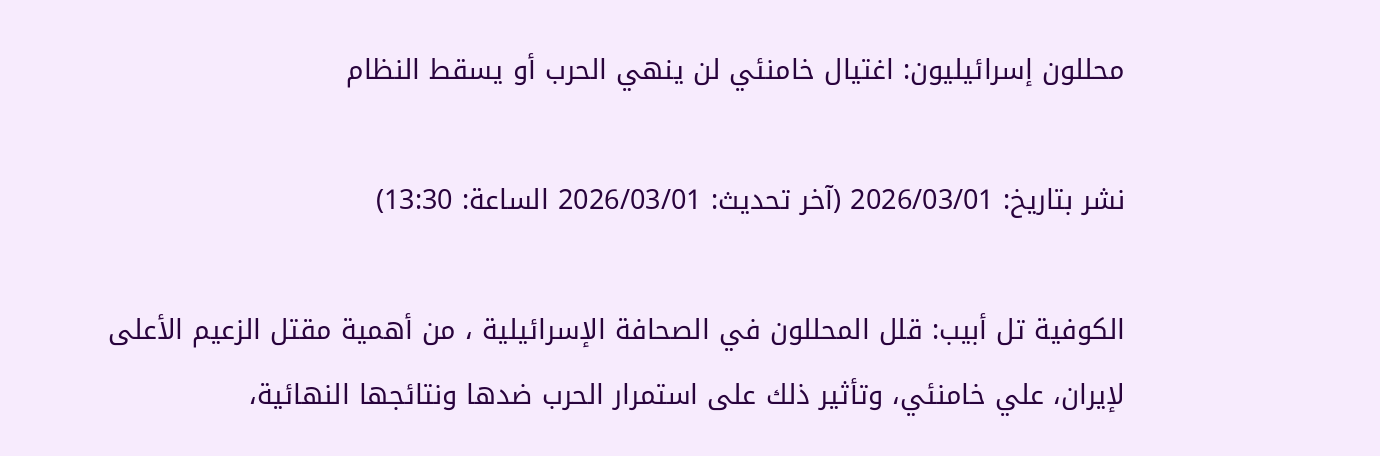محللون إسرائيليون: اغتيال خامنئي لن ينهي الحرب أو يسقط النظام

نشر بتاريخ: 2026/03/01 (آخر تحديث: 2026/03/01 الساعة: 13:30)

الكوفية تل أبيب: قلل المحللون في الصحافة الإسرائيلية ، من أهمية مقتل الزعيم الأعلى لإيران، علي خامنئي، وتأثير ذلك على استمرار الحرب ضدها ونتائجها النهائية،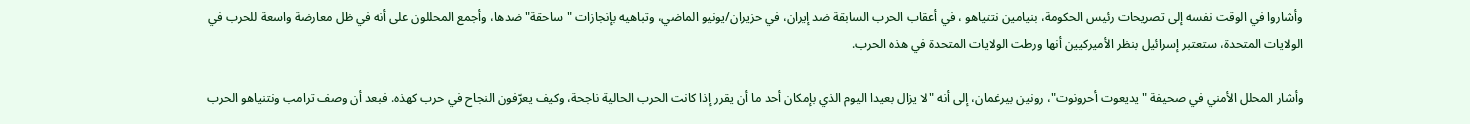وأشاروا في الوقت نفسه إلى تصريحات رئيس الحكومة، بنيامين نتنياهو ، في أعقاب الحرب السابقة ضد إيران، في حزيران/يونيو الماضي، وتباهيه بإنجازات "ساحقة" ضدها، وأجمع المحللون على أنه في ظل معارضة واسعة للحرب في الولايات المتحدة، ستعتبر إسرائيل بنظر الأميركيين أنها ورطت الولايات المتحدة في هذه الحرب.

وأشار المحلل الأمني في صحيفة "يديعوت أحرونوت"، رونين بيرغمان، إلى أنه "لا يزال بعيدا اليوم الذي بإمكان أحد ما أن يقرر إذا كانت الحرب الحالية ناجحة، وكيف يعرّفون النجاح في حرب كهذه. فبعد أن وصف ترامب ونتنياهو الحرب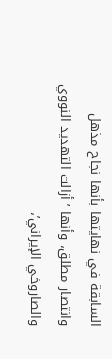السابقة في نهايتها بأنها نجاح مذهل وانتصار مطلق، وأنها ’أزالت التهديد النووي والصاروخي الإيراني’،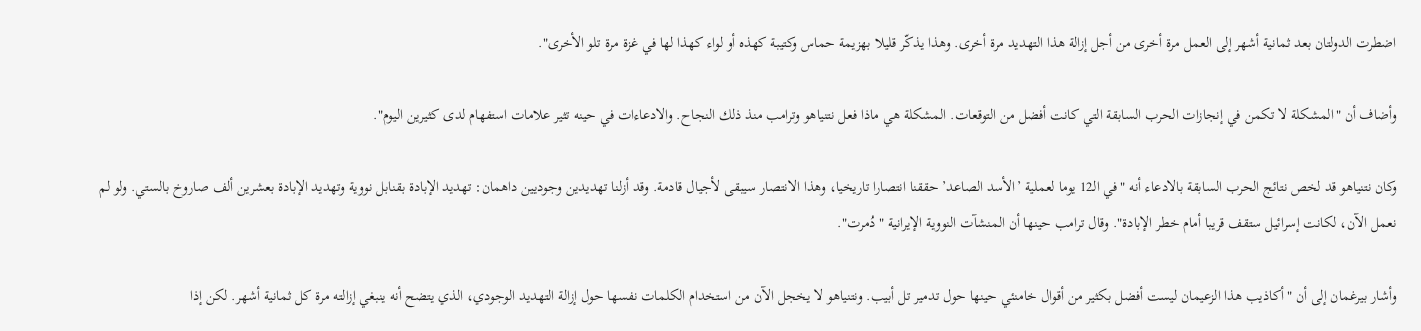اضطرت الدولتان بعد ثمانية أشهر إلى العمل مرة أخرى من أجل إزالة هذا التهديد مرة أخرى. وهذا يذكّر قليلا بهزيمة حماس وكتيبة كهذه أو لواء كهذا لها في غزة مرة تلو الأخرى".

وأضاف أن "المشكلة لا تكمن في إنجازات الحرب السابقة التي كانت أفضل من التوقعات. المشكلة هي ماذا فعل نتنياهو وترامب منذ ذلك النجاح. والادعاءات في حينه تثير علامات استفهام لدى كثيرين اليوم".

وكان نتنياهو قد لخص نتائج الحرب السابقة بالادعاء أنه "في الـ12 يوما لعملية ’الأسد الصاعد’ حققنا انتصارا تاريخيا، وهذا الانتصار سيبقى لأجيال قادمة. وقد أزلنا تهديدين وجوديين داهمان: تهديد الإبادة بقنابل نووية وتهديد الإبادة بعشرين ألف صاروخ بالستي. ولو لم نعمل الآن، لكانت إسرائيل ستقف قريبا أمام خطر الإبادة". وقال ترامب حينها أن المنشآت النووية الإيرانية "دُمرت".

وأشار بيرغمان إلى أن "أكاذيب هذا الزعيمان ليست أفضل بكثير من أقوال خامنئي حينها حول تدمير تل أبيب. ونتنياهو لا يخجل الآن من استخدام الكلمات نفسها حول إزالة التهديد الوجودي، الذي يتضح أنه ينبغي إزالته مرة كل ثمانية أشهر. لكن إذا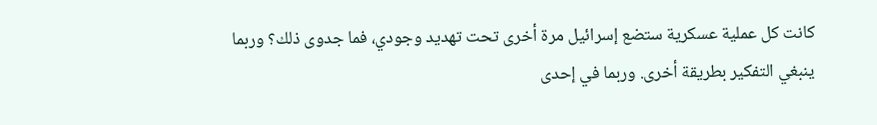كانت كل عملية عسكرية ستضع إسرائيل مرة أخرى تحت تهديد وجودي، فما جدوى ذلك؟ وربما ينبغي التفكير بطريقة أخرى. وربما في إحدى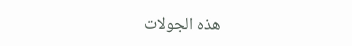هذه الجولات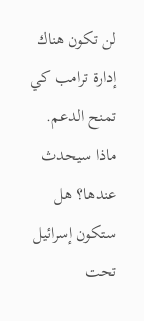لن تكون هناك إدارة ترامب كي تمنح الدعم. ماذا سيحدث عندها؟ هل ستكون إسرائيل تحت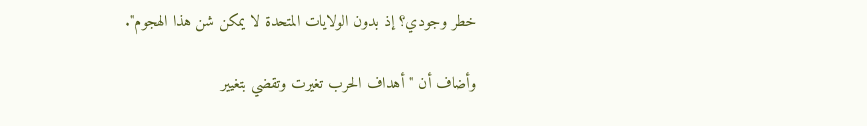خطر وجودي؟ إذ بدون الولايات المتحدة لا يمكن شن هذا الهجوم".

وأضاف أن "أهداف الحرب تغيرت وتقضي بتغيير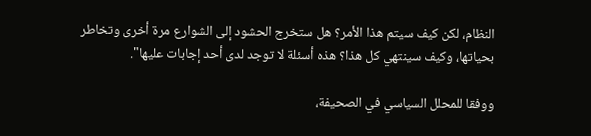النظام، لكن كيف سيتم هذا الأمر؟ هل ستخرج الحشود إلى الشوارع مرة أخرى وتخاطر بحياتها، وكيف سينتهي كل هذا؟ هذه أسئلة لا توجد لدى أحد إجابات عليها".

ووفقا للمحلل السياسي في الصحيفة،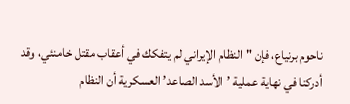ناحوم برنياع، فإن "النظام الإيراني لم يتفكك في أعقاب مقتل خامنئي، وقد أدركنا في نهاية عملية ’الأسد الصاعد’ العسكرية أن النظام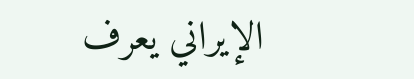الإيراني يعرف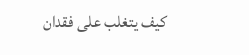كيف يتغلب على فقدان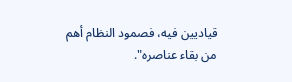قياديين فيه، فصمود النظام أهم من بقاء عناصره".